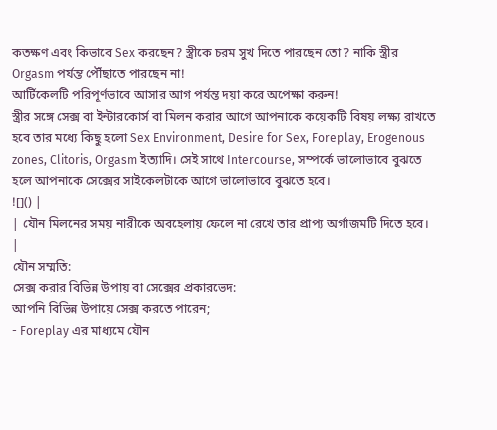কতক্ষণ এবং কিভাবে Sex করছেন? স্ত্রীকে চরম সুখ দিতে পারছেন তো? নাকি স্ত্রীর Orgasm পর্যন্ত পৌঁছাতে পারছেন না!
আর্টিকেলটি পরিপূর্ণভাবে আসার আগ পর্যন্ত দয়া করে অপেক্ষা করুন!
স্ত্রীর সঙ্গে সেক্স বা ইন্টারকোর্স বা মিলন করার আগে আপনাকে কয়েকটি বিষয় লক্ষ্য রাখতে হবে তার মধ্যে কিছু হলো Sex Environment, Desire for Sex, Foreplay, Erogenous zones, Clitoris, Orgasm ইত্যাদি। সেই সাথে Intercourse, সম্পর্কে ভালোভাবে বুঝতে হলে আপনাকে সেক্সের সাইকেলটাকে আগে ভালোভাবে বুঝতে হবে।
![]() |
| যৌন মিলনের সময় নারীকে অবহেলায় ফেলে না রেখে তার প্রাপ্য অর্গাজমটি দিতে হবে। |
যৌন সম্মতি:
সেক্স করার বিভিন্ন উপায় বা সেক্সের প্রকারভেদ:
আপনি বিভিন্ন উপায়ে সেক্স করতে পারেন;
- Foreplay এর মাধ্যমে যৌন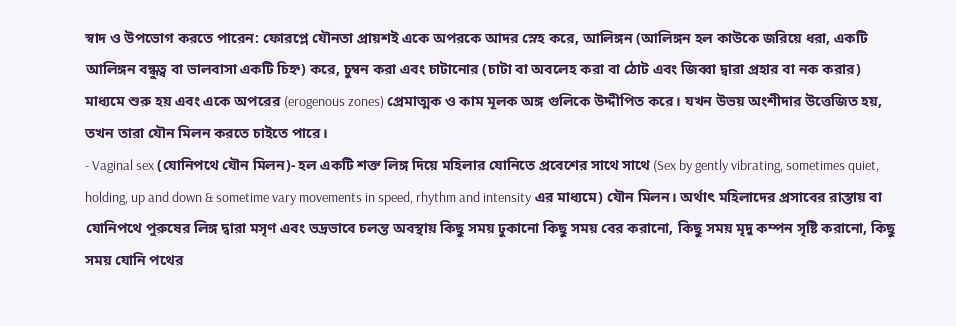স্বাদ ও উপভোগ করতে পারেন: ফোরপ্লে যৌনতা প্রায়শই একে অপরকে আদর স্নেহ করে, আলিঙ্গন (আলিঙ্গন হল কাউকে জরিয়ে ধরা, একটি আলিঙ্গন বন্ধুত্ব বা ভালবাসা একটি চিহ্ন) করে, চুম্বন করা এবং চাটানোর (চাটা বা অবলেহ করা বা ঠোট এবং জিব্বা দ্বারা প্রহার বা নক করার) মাধ্যমে শুরু হয় এবং একে অপরের (erogenous zones) প্রেমাত্মক ও কাম মূলক অঙ্গ গুলিকে উদ্দীপিত করে। যখন উভয় অংশীদার উত্তেজিত হয়, তখন তারা যৌন মিলন করতে চাইতে পারে।
- Vaginal sex (যোনিপথে যৌন মিলন)- হল একটি শক্ত লিঙ্গ দিয়ে মহিলার যোনিতে প্রবেশের সাথে সাথে (Sex by gently vibrating, sometimes quiet, holding, up and down & sometime vary movements in speed, rhythm and intensity এর মাধ্যমে) যৌন মিলন। অর্থাৎ মহিলাদের প্রসাবের রাস্তায় বা যোনিপথে পুরুষের লিঙ্গ দ্বারা মসৃণ এবং ভদ্রভাবে চলন্ত অবস্থায় কিছু সময় ঢুকানো কিছু সময় বের করানো, কিছু সময় মৃদু কম্পন সৃষ্টি করানো, কিছু সময় যোনি পথের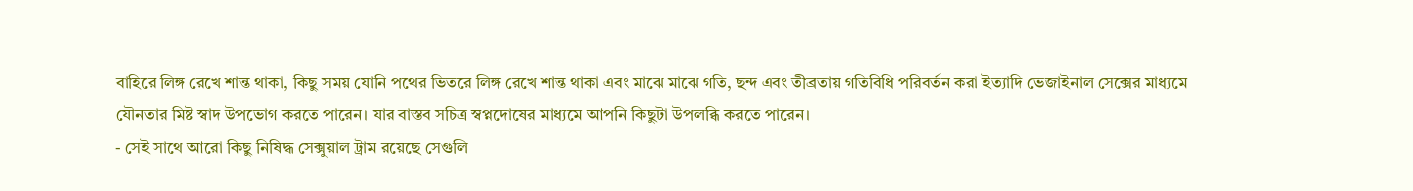বাহিরে লিঙ্গ রেখে শান্ত থাকা, কিছু সময় যোনি পথের ভিতরে লিঙ্গ রেখে শান্ত থাকা এবং মাঝে মাঝে গতি, ছন্দ এবং তীব্রতায় গতিবিধি পরিবর্তন করা ইত্যাদি ভেজাইনাল সেক্সের মাধ্যমে যৌনতার মিষ্ট স্বাদ উপভোগ করতে পারেন। যার বাস্তব সচিত্র স্বপ্নদোষের মাধ্যমে আপনি কিছুটা উপলব্ধি করতে পারেন।
- সেই সাথে আরো কিছু নিষিদ্ধ সেক্সুয়াল ট্রাম রয়েছে সেগুলি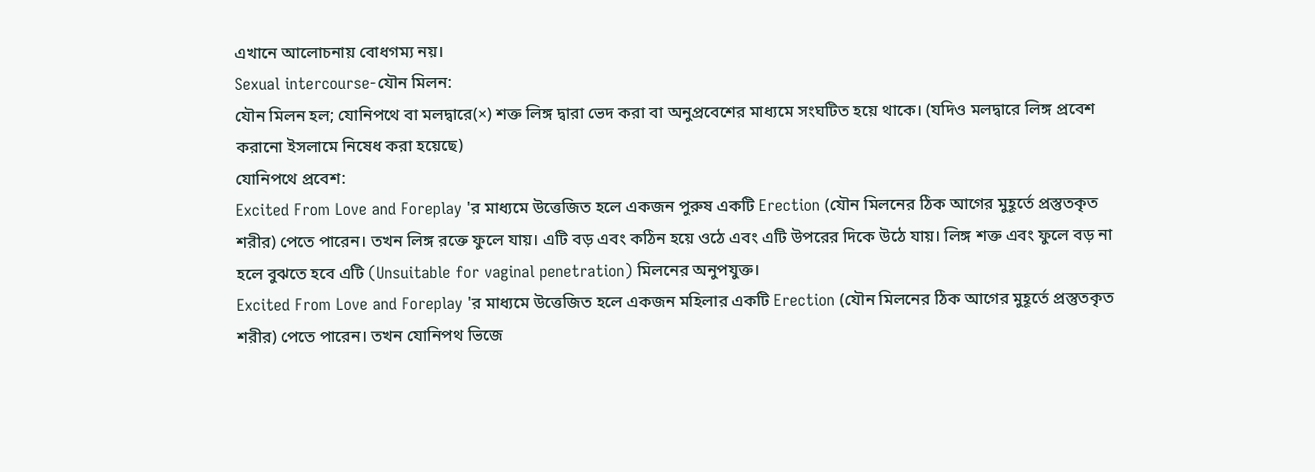এখানে আলোচনায় বোধগম্য নয়।
Sexual intercourse-যৌন মিলন:
যৌন মিলন হল; যোনিপথে বা মলদ্বারে(×) শক্ত লিঙ্গ দ্বারা ভেদ করা বা অনুপ্রবেশের মাধ্যমে সংঘটিত হয়ে থাকে। (যদিও মলদ্বারে লিঙ্গ প্রবেশ করানো ইসলামে নিষেধ করা হয়েছে)
যোনিপথে প্রবেশ:
Excited From Love and Foreplay 'র মাধ্যমে উত্তেজিত হলে একজন পুরুষ একটি Erection (যৌন মিলনের ঠিক আগের মুহূর্তে প্রস্তুতকৃত শরীর) পেতে পারেন। তখন লিঙ্গ রক্তে ফুলে যায়। এটি বড় এবং কঠিন হয়ে ওঠে এবং এটি উপরের দিকে উঠে যায়। লিঙ্গ শক্ত এবং ফুলে বড় না হলে বুঝতে হবে এটি (Unsuitable for vaginal penetration) মিলনের অনুপযুক্ত।
Excited From Love and Foreplay 'র মাধ্যমে উত্তেজিত হলে একজন মহিলার একটি Erection (যৌন মিলনের ঠিক আগের মুহূর্তে প্রস্তুতকৃত শরীর) পেতে পারেন। তখন যোনিপথ ভিজে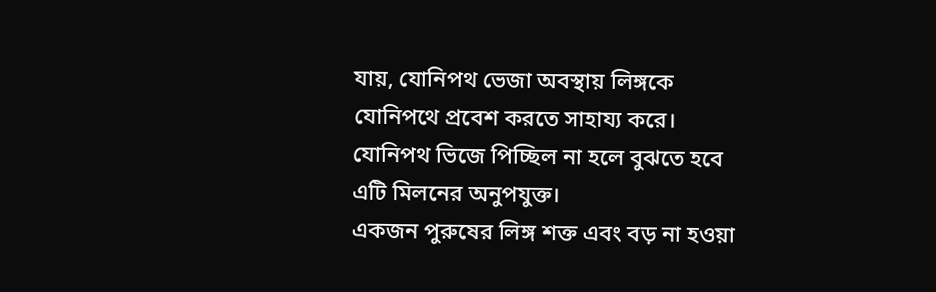যায়, যোনিপথ ভেজা অবস্থায় লিঙ্গকে যোনিপথে প্রবেশ করতে সাহায্য করে। যোনিপথ ভিজে পিচ্ছিল না হলে বুঝতে হবে এটি মিলনের অনুপযুক্ত।
একজন পুরুষের লিঙ্গ শক্ত এবং বড় না হওয়া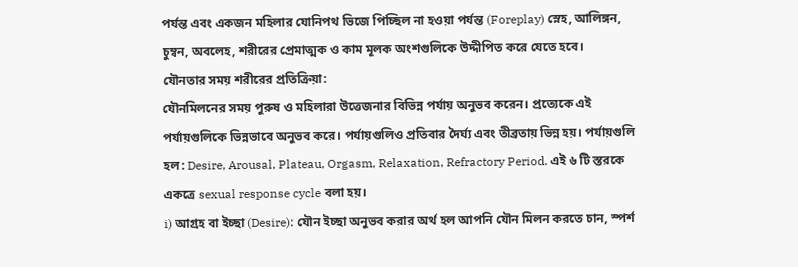পর্যন্ত এবং একজন মহিলার যোনিপথ ভিজে পিচ্ছিল না হওয়া পর্যন্ত (Foreplay) স্নেহ, আলিঙ্গন, চুম্বন, অবলেহ, শরীরের প্রেমাত্মক ও কাম মূলক অংশগুলিকে উদ্দীপিত করে যেতে হবে।
যৌনতার সময় শরীরের প্রতিক্রিয়া:
যৌনমিলনের সময় পুরুষ ও মহিলারা উত্তেজনার বিভিন্ন পর্যায় অনুভব করেন। প্রত্যেকে এই পর্যায়গুলিকে ভিন্নভাবে অনুভব করে। পর্যায়গুলিও প্রতিবার দৈর্ঘ্য এবং তীব্রতায় ভিন্ন হয়। পর্যায়গুলি হল: Desire, Arousal, Plateau, Orgasm, Relaxation, Refractory Period. এই ৬ টি স্তরকে একত্রে sexual response cycle বলা হয়।
i) আগ্রহ বা ইচ্ছা (Desire): যৌন ইচ্ছা অনুভব করার অর্থ হল আপনি যৌন মিলন করতে চান, স্পর্শ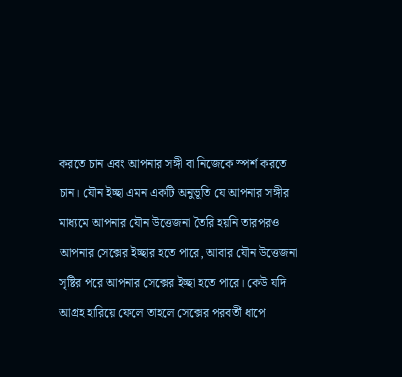করতে চান এবং আপনার সঙ্গী বা নিজেকে স্পর্শ করতে চান। যৌন ইচ্ছা এমন একটি অনুভূতি যে আপনার সঙ্গীর মাধ্যমে আপনার যৌন উত্তেজনা তৈরি হয়নি তারপরও আপনার সেক্সের ইচ্ছার হতে পারে, আবার যৌন উত্তেজনা সৃষ্টির পরে আপনার সেক্সের ইচ্ছা হতে পারে। কেউ যদি আগ্রহ হারিয়ে ফেলে তাহলে সেক্সের পরবর্তী ধাপে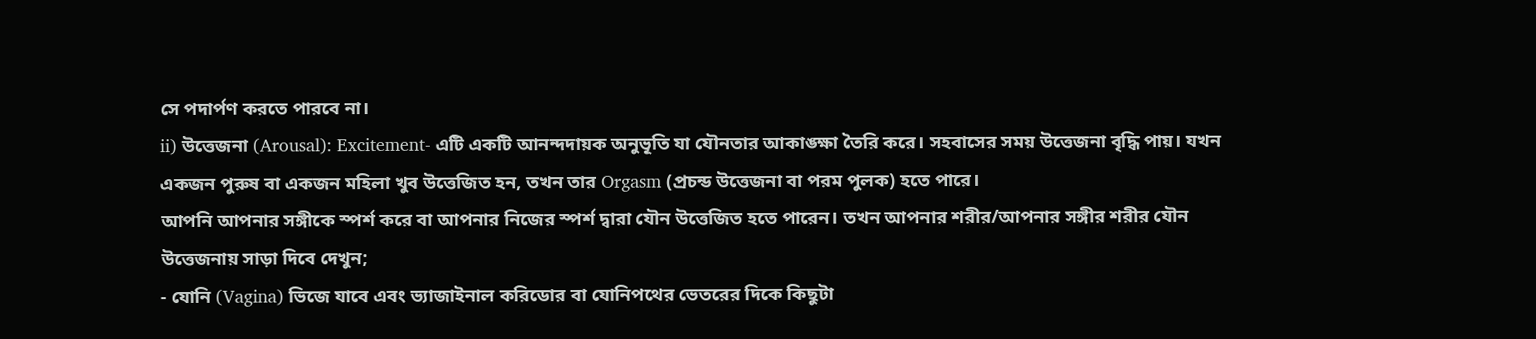সে পদার্পণ করতে পারবে না।
ii) উত্তেজনা (Arousal): Excitement- এটি একটি আনন্দদায়ক অনুভূতি যা যৌনতার আকাঙ্ক্ষা তৈরি করে। সহবাসের সময় উত্তেজনা বৃদ্ধি পায়। যখন একজন পুরুষ বা একজন মহিলা খুব উত্তেজিত হন, তখন তার Orgasm (প্রচন্ড উত্তেজনা বা পরম পুলক) হতে পারে।
আপনি আপনার সঙ্গীকে স্পর্শ করে বা আপনার নিজের স্পর্শ দ্বারা যৌন উত্তেজিত হতে পারেন। তখন আপনার শরীর/আপনার সঙ্গীর শরীর যৌন উত্তেজনায় সাড়া দিবে দেখুন;
- যোনি (Vagina) ভিজে যাবে এবং ভ্যাজাইনাল করিডোর বা যোনিপথের ভেতরের দিকে কিছুটা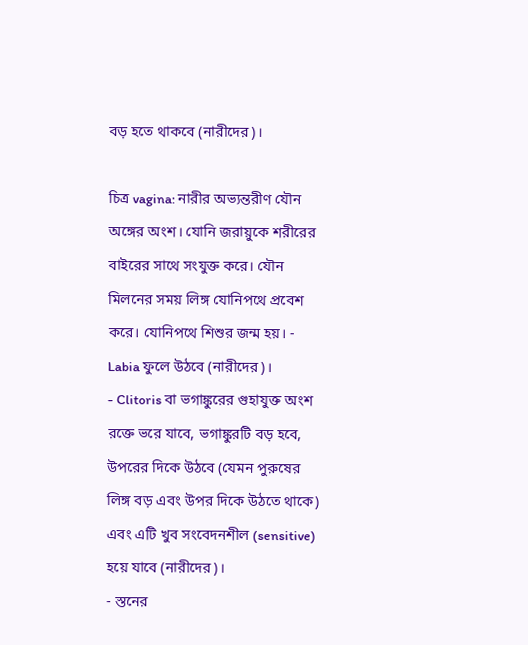বড় হতে থাকবে (নারীদের)।

চিত্র vagina: নারীর অভ্যন্তরীণ যৌন অঙ্গের অংশ। যোনি জরায়ুকে শরীরের বাইরের সাথে সংযুক্ত করে। যৌন মিলনের সময় লিঙ্গ যোনিপথে প্রবেশ করে। যোনিপথে শিশুর জন্ম হয়। - Labia ফুলে উঠবে (নারীদের)।
- Clitoris বা ভগাঙ্কুরের গুহাযুক্ত অংশ রক্তে ভরে যাবে, ভগাঙ্কুরটি বড় হবে, উপরের দিকে উঠবে (যেমন পুরুষের লিঙ্গ বড় এবং উপর দিকে উঠতে থাকে) এবং এটি খুব সংবেদনশীল (sensitive) হয়ে যাবে (নারীদের)।
- স্তনের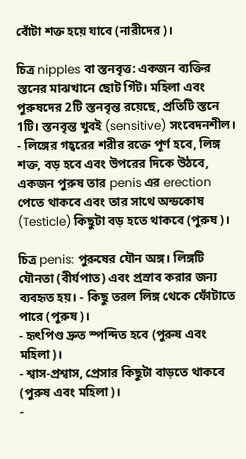বোঁটা শক্ত হয়ে যাবে (নারীদের)।

চিত্র nipples বা স্তনবৃত্ত: একজন ব্যক্তির স্তনের মাঝখানে ছোট গিঁট। মহিলা এবং পুরুষদের 2টি স্তনবৃন্ত রয়েছে, প্রতিটি স্তনে 1টি। স্তনবৃন্ত খুবই (sensitive) সংবেদনশীল। - লিঙ্গের গহ্বরের শরীর রক্তে পূর্ণ হবে, লিঙ্গ শক্ত, বড় হবে এবং উপরের দিকে উঠবে, একজন পুরুষ তার penis এর erection পেতে থাকবে এবং তার সাথে অন্ডকোষ (Testicle) কিছুটা বড় হতে থাকবে (পুরুষ)।

চিত্র penis: পুরুষের যৌন অঙ্গ। লিঙ্গটি যৌনতা (বীর্যপাত) এবং প্রস্রাব করার জন্য ব্যবহৃত হয়। - কিছু তরল লিঙ্গ থেকে ফোঁটাতে পারে (পুরুষ)।
- হৃৎপিণ্ড দ্রুত স্পন্দিত হবে (পুরুষ এবং মহিলা)।
- শ্বাস-প্রশ্বাস, প্রেসার কিছুটা বাড়তে থাকবে (পুরুষ এবং মহিলা)।
-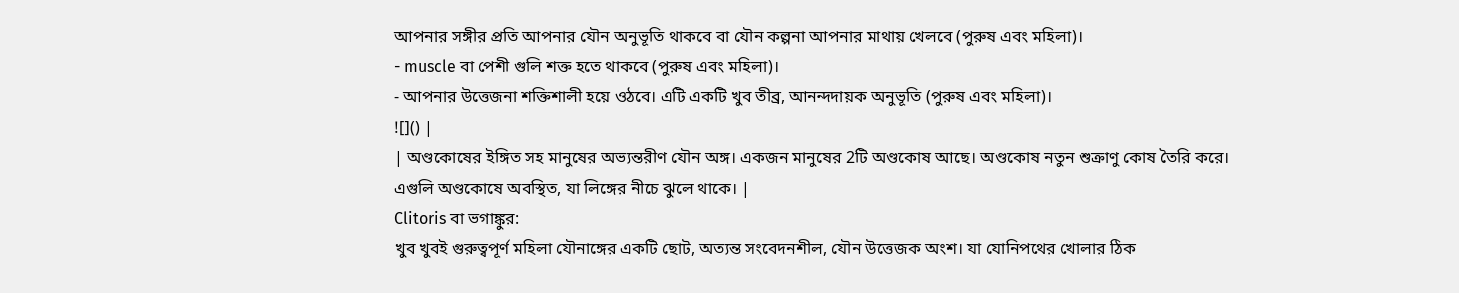আপনার সঙ্গীর প্রতি আপনার যৌন অনুভূতি থাকবে বা যৌন কল্পনা আপনার মাথায় খেলবে (পুরুষ এবং মহিলা)।
- muscle বা পেশী গুলি শক্ত হতে থাকবে (পুরুষ এবং মহিলা)।
- আপনার উত্তেজনা শক্তিশালী হয়ে ওঠবে। এটি একটি খুব তীব্র, আনন্দদায়ক অনুভূতি (পুরুষ এবং মহিলা)।
![]() |
| অণ্ডকোষের ইঙ্গিত সহ মানুষের অভ্যন্তরীণ যৌন অঙ্গ। একজন মানুষের 2টি অণ্ডকোষ আছে। অণ্ডকোষ নতুন শুক্রাণু কোষ তৈরি করে। এগুলি অণ্ডকোষে অবস্থিত, যা লিঙ্গের নীচে ঝুলে থাকে। |
Clitoris বা ভগাঙ্কুর:
খুব খুবই গুরুত্বপূর্ণ মহিলা যৌনাঙ্গের একটি ছোট, অত্যন্ত সংবেদনশীল, যৌন উত্তেজক অংশ। যা যোনিপথের খোলার ঠিক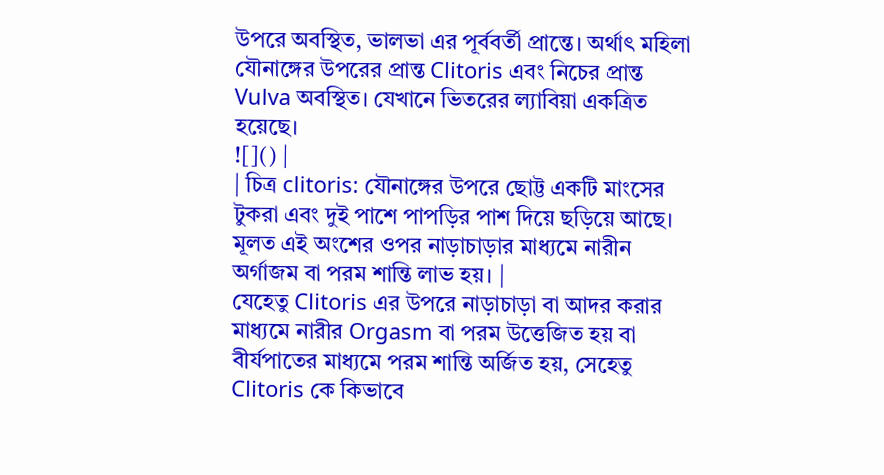উপরে অবস্থিত, ভালভা এর পূর্ববর্তী প্রান্তে। অর্থাৎ মহিলা যৌনাঙ্গের উপরের প্রান্ত Clitoris এবং নিচের প্রান্ত Vulva অবস্থিত। যেখানে ভিতরের ল্যাবিয়া একত্রিত হয়েছে।
![]() |
| চিত্র clitoris: যৌনাঙ্গের উপরে ছোট্ট একটি মাংসের টুকরা এবং দুই পাশে পাপড়ির পাশ দিয়ে ছড়িয়ে আছে। মূলত এই অংশের ওপর নাড়াচাড়ার মাধ্যমে নারীন অর্গাজম বা পরম শান্তি লাভ হয়। |
যেহেতু Clitoris এর উপরে নাড়াচাড়া বা আদর করার মাধ্যমে নারীর Orgasm বা পরম উত্তেজিত হয় বা বীর্যপাতের মাধ্যমে পরম শান্তি অর্জিত হয়, সেহেতু Clitoris কে কিভাবে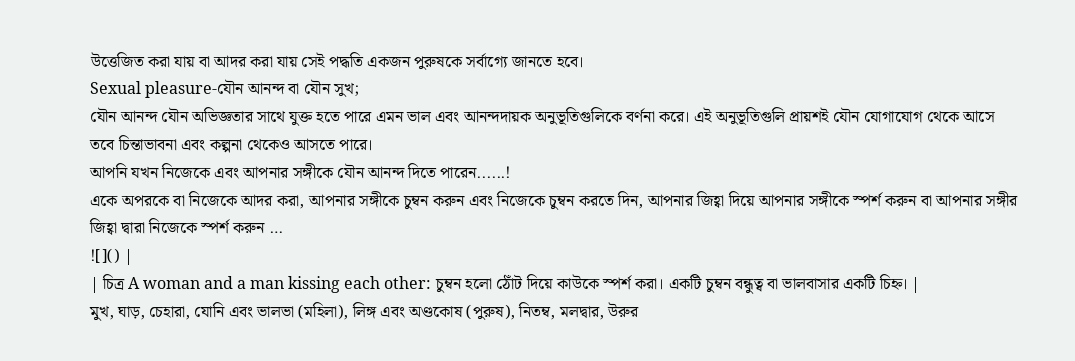উত্তেজিত করা যায় বা আদর করা যায় সেই পদ্ধতি একজন পুরুষকে সর্বাগ্যে জানতে হবে।
Sexual pleasure-যৌন আনন্দ বা যৌন সুখ;
যৌন আনন্দ যৌন অভিজ্ঞতার সাথে যুক্ত হতে পারে এমন ভাল এবং আনন্দদায়ক অনুভূতিগুলিকে বর্ণনা করে। এই অনুভূতিগুলি প্রায়শই যৌন যোগাযোগ থেকে আসে তবে চিন্তাভাবনা এবং কল্পনা থেকেও আসতে পারে।
আপনি যখন নিজেকে এবং আপনার সঙ্গীকে যৌন আনন্দ দিতে পারেন......!
একে অপরকে বা নিজেকে আদর করা, আপনার সঙ্গীকে চুম্বন করুন এবং নিজেকে চুম্বন করতে দিন, আপনার জিহ্বা দিয়ে আপনার সঙ্গীকে স্পর্শ করুন বা আপনার সঙ্গীর জিহ্বা দ্বারা নিজেকে স্পর্শ করুন …
![]() |
| চিত্র A woman and a man kissing each other: চুম্বন হলো ঠোঁট দিয়ে কাউকে স্পর্শ করা। একটি চুম্বন বন্ধুত্ব বা ভালবাসার একটি চিহ্ন। |
মুখ, ঘাড়, চেহারা, যোনি এবং ভালভা (মহিলা), লিঙ্গ এবং অণ্ডকোষ (পুরুষ), নিতম্ব, মলদ্বার, উরুর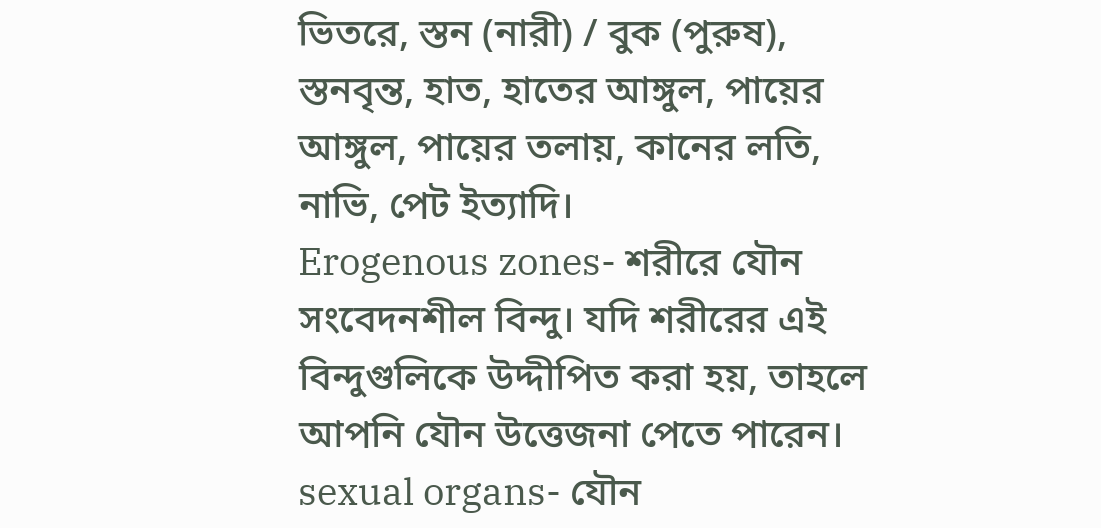ভিতরে, স্তন (নারী) / বুক (পুরুষ), স্তনবৃন্ত, হাত, হাতের আঙ্গুল, পায়ের আঙ্গুল, পায়ের তলায়, কানের লতি, নাভি, পেট ইত্যাদি।
Erogenous zones- শরীরে যৌন সংবেদনশীল বিন্দু। যদি শরীরের এই বিন্দুগুলিকে উদ্দীপিত করা হয়, তাহলে আপনি যৌন উত্তেজনা পেতে পারেন।
sexual organs- যৌন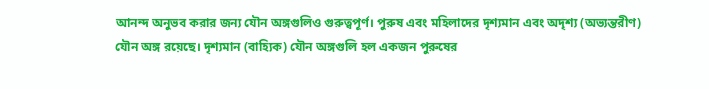আনন্দ অনুভব করার জন্য যৌন অঙ্গগুলিও গুরুত্বপূর্ণ। পুরুষ এবং মহিলাদের দৃশ্যমান এবং অদৃশ্য (অভ্যন্তরীণ) যৌন অঙ্গ রয়েছে। দৃশ্যমান (বাহ্যিক) যৌন অঙ্গগুলি হল একজন পুরুষের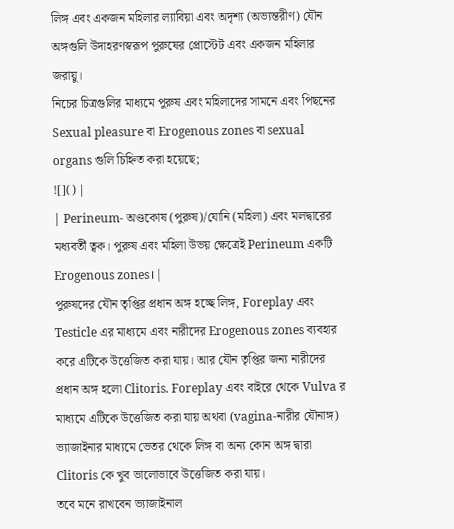লিঙ্গ এবং একজন মহিলার ল্যাবিয়া এবং অদৃশ্য (অভ্যন্তরীণ) যৌন অঙ্গগুলি উদাহরণস্বরূপ পুরুষের প্রোস্টেট এবং একজন মহিলার জরায়ু।
নিচের চিত্রগুলির মাধ্যমে পুরুষ এবং মহিলাদের সামনে এবং পিছনের Sexual pleasure বা Erogenous zones বা sexual organs গুলি চিহ্নিত করা হয়েছে;
![]() |
| Perineum- অণ্ডকোষ (পুরুষ)/যোনি (মহিলা) এবং মলদ্বারের মধ্যবর্তী ত্বক। পুরুষ এবং মহিলা উভয় ক্ষেত্রেই Perineum একটি Erogenous zones। |
পুরুষদের যৌন তৃপ্তির প্রধান অঙ্গ হচ্ছে লিঙ্গ, Foreplay এবং Testicle এর মাধ্যমে এবং নারীদের Erogenous zones ব্যবহার করে এটিকে উত্তেজিত করা যায়। আর যৌন তৃপ্তির জন্য নারীদের প্রধান অঙ্গ হলো Clitoris. Foreplay এবং বাইরে থেকে Vulva র মাধ্যমে এটিকে উত্তেজিত করা যায় অথবা (vagina-নারীর যৌনাঙ্গ) ভ্যাজাইনার মাধ্যমে ভেতর থেকে লিঙ্গ বা অন্য কোন অঙ্গ দ্বারা Clitoris কে খুব ভালোভাবে উত্তেজিত করা যায়।
তবে মনে রাখবেন ভ্যাজাইনাল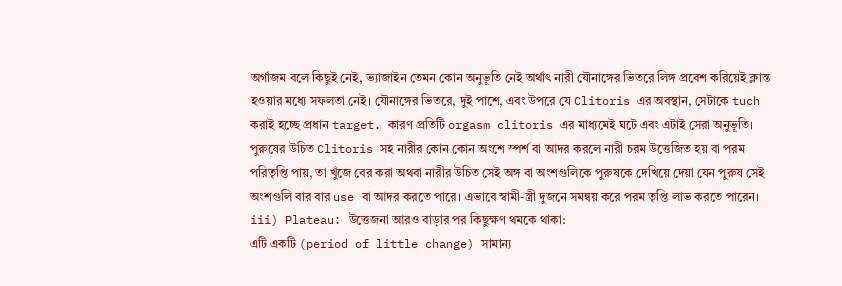অর্গাজম বলে কিছুই নেই, ভ্যাজাইন তেমন কোন অনুভূতি নেই অর্থাৎ নারী যৌনাঙ্গের ভিতরে লিঙ্গ প্রবেশ করিয়েই ক্লান্ত হওয়ার মধ্যে সফলতা নেই। যৌনাঙ্গের ভিতরে, দুই পাশে, এবং উপরে যে Clitoris এর অবস্থান, সেটাকে tuch করাই হচ্ছে প্রধান target. কারণ প্রতিটি orgasm clitoris এর মাধ্যমেই ঘটে এবং এটাই সেরা অনুভূতি।
পুরুষের উচিত Clitoris সহ নারীর কোন কোন অংশে স্পর্শ বা আদর করলে নারী চরম উত্তেজিত হয় বা পরম পরিতৃপ্তি পায়, তা খুঁজে বের করা অথবা নারীর উচিত সেই অঙ্গ বা অংশগুলিকে পুরুষকে দেখিয়ে দেয়া যেন পুরুষ সেই অংশগুলি বার বার use বা আদর করতে পারে। এভাবে স্বামী-স্ত্রী দুজনে সমন্বয় করে পরম তৃপ্তি লাভ করতে পারেন।
iii) Plateau: উত্তেজনা আরও বাড়ার পর কিছুক্ষণ থমকে থাকা:
এটি একটি (period of little change) সামান্য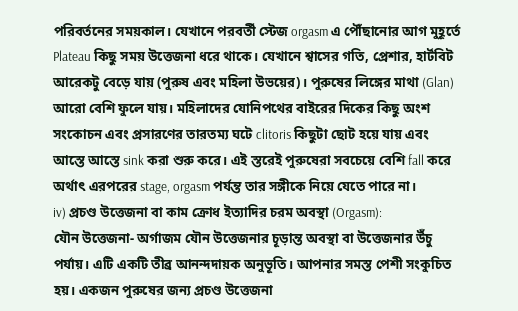পরিবর্তনের সময়কাল। যেখানে পরবর্তী স্টেজ orgasm এ পৌঁছানোর আগ মুহূর্তে Plateau কিছু সময় উত্তেজনা ধরে থাকে। যেখানে শ্বাসের গতি, প্রেশার, হার্টবিট আরেকটু বেড়ে যায় (পুরুষ এবং মহিলা উভয়ের)। পুরুষের লিঙ্গের মাথা (Glan) আরো বেশি ফুলে যায়। মহিলাদের যোনিপথের বাইরের দিকের কিছু অংশ সংকোচন এবং প্রসারণের তারতম্য ঘটে clitoris কিছুটা ছোট হয়ে যায় এবং আস্তে আস্তে sink করা শুরু করে। এই স্তরেই পুরুষেরা সবচেয়ে বেশি fall করে অর্থাৎ এরপরের stage, orgasm পর্যন্ত তার সঙ্গীকে নিয়ে যেতে পারে না।
iv) প্রচণ্ড উত্তেজনা বা কাম ক্রোধ ইত্যাদির চরম অবস্থা (Orgasm):
যৌন উত্তেজনা- অর্গাজম যৌন উত্তেজনার চূড়ান্ত অবস্থা বা উত্তেজনার উঁচু পর্যায়। এটি একটি তীব্র আনন্দদায়ক অনুভূতি। আপনার সমস্ত পেশী সংকুচিত হয়। একজন পুরুষের জন্য প্রচণ্ড উত্তেজনা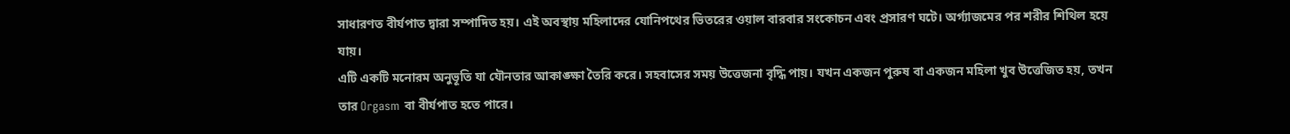সাধারণত বীর্যপাত দ্বারা সম্পাদিত হয়। এই অবস্থায় মহিলাদের যোনিপথের ভিতরের ওয়াল বারবার সংকোচন এবং প্রসারণ ঘটে। অর্গ্যাজমের পর শরীর শিথিল হয়ে যায়।
এটি একটি মনোরম অনুভূতি যা যৌনতার আকাঙ্ক্ষা তৈরি করে। সহবাসের সময় উত্তেজনা বৃদ্ধি পায়। যখন একজন পুরুষ বা একজন মহিলা খুব উত্তেজিত হয়, তখন তার Orgasm বা বীর্যপাত হতে পারে।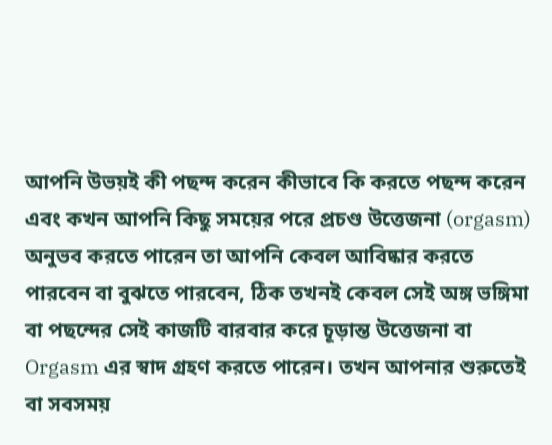আপনি উভয়ই কী পছন্দ করেন কীভাবে কি করতে পছন্দ করেন এবং কখন আপনি কিছু সময়ের পরে প্রচণ্ড উত্তেজনা (orgasm) অনুভব করতে পারেন তা আপনি কেবল আবিষ্কার করতে পারবেন বা বুঝতে পারবেন, ঠিক তখনই কেবল সেই অঙ্গ ভঙ্গিমা বা পছন্দের সেই কাজটি বারবার করে চূড়ান্ত উত্তেজনা বা Orgasm এর স্বাদ গ্রহণ করতে পারেন। তখন আপনার শুরুতেই বা সবসময়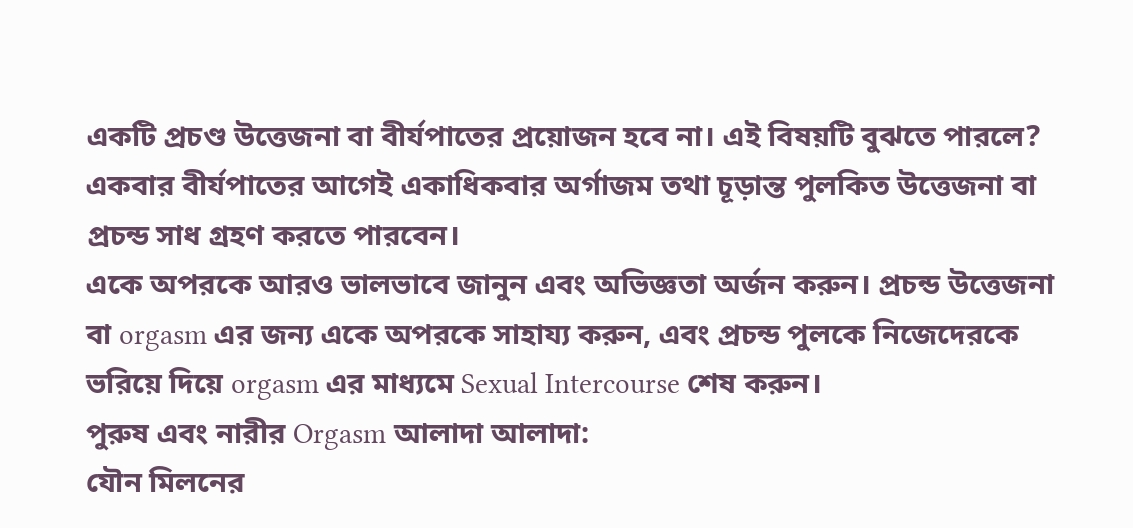একটি প্রচণ্ড উত্তেজনা বা বীর্যপাতের প্রয়োজন হবে না। এই বিষয়টি বুঝতে পারলে? একবার বীর্যপাতের আগেই একাধিকবার অর্গাজম তথা চূড়ান্ত পুলকিত উত্তেজনা বা প্রচন্ড সাধ গ্রহণ করতে পারবেন।
একে অপরকে আরও ভালভাবে জানুন এবং অভিজ্ঞতা অর্জন করুন। প্রচন্ড উত্তেজনা বা orgasm এর জন্য একে অপরকে সাহায্য করুন, এবং প্রচন্ড পুলকে নিজেদেরকে ভরিয়ে দিয়ে orgasm এর মাধ্যমে Sexual Intercourse শেষ করুন।
পুরুষ এবং নারীর Orgasm আলাদা আলাদা:
যৌন মিলনের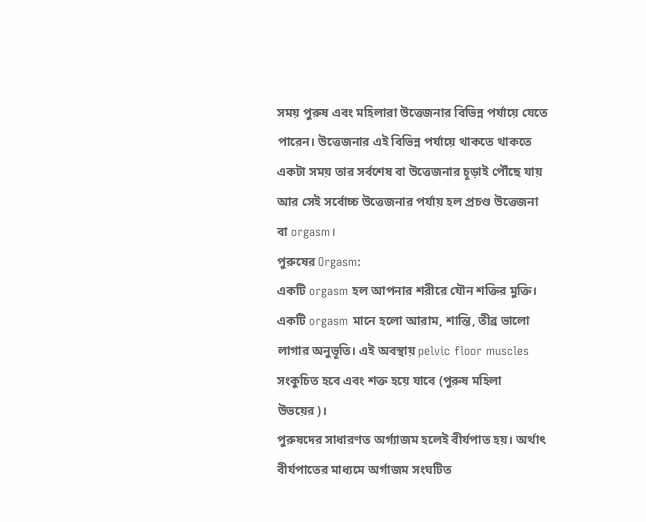সময় পুরুষ এবং মহিলারা উত্তেজনার বিভিন্ন পর্যায়ে যেতে পারেন। উত্তেজনার এই বিভিন্ন পর্যায়ে থাকতে থাকতে একটা সময় তার সর্বশেষ বা উত্তেজনার চূড়াই পৌঁছে যায় আর সেই সর্বোচ্চ উত্তেজনার পর্যায় হল প্রচণ্ড উত্তেজনা বা orgasm।
পুরুষের Orgasm:
একটি orgasm হল আপনার শরীরে যৌন শক্তির মুক্তি। একটি orgasm মানে হলো আরাম, শান্তি, তীব্র ভালো লাগার অনুভূতি। এই অবস্থায় pelvic floor muscles সংকুচিত হবে এবং শক্ত হয়ে যাবে (পুরুষ মহিলা উভয়ের)।
পুরুষদের সাধারণত অর্গ্যাজম হলেই বীর্যপাত হয়। অর্থাৎ বীর্যপাতের মাধ্যমে অর্গাজম সংঘটিত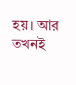হয়। আর তখনই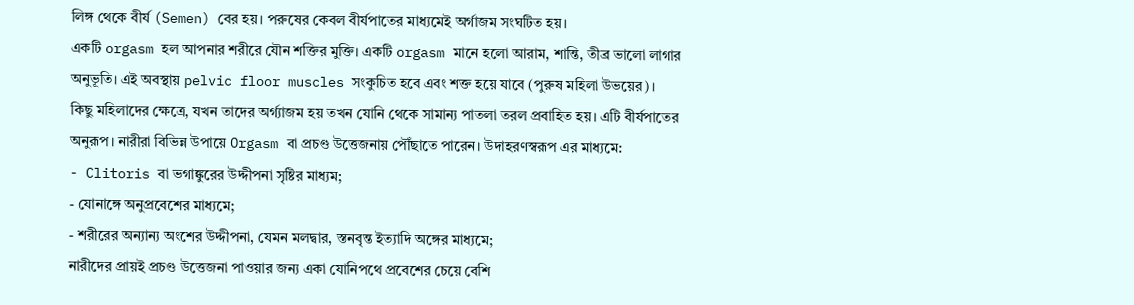লিঙ্গ থেকে বীর্য (Semen) বের হয়। পরুষের কেবল বীর্যপাতের মাধ্যমেই অর্গাজম সংঘটিত হয়।
একটি orgasm হল আপনার শরীরে যৌন শক্তির মুক্তি। একটি orgasm মানে হলো আরাম, শান্তি, তীব্র ভালো লাগার অনুভূতি। এই অবস্থায় pelvic floor muscles সংকুচিত হবে এবং শক্ত হয়ে যাবে (পুরুষ মহিলা উভয়ের)।
কিছু মহিলাদের ক্ষেত্রে, যখন তাদের অর্গ্যাজম হয় তখন যোনি থেকে সামান্য পাতলা তরল প্রবাহিত হয়। এটি বীর্যপাতের অনুরূপ। নারীরা বিভিন্ন উপায়ে Orgasm বা প্রচণ্ড উত্তেজনায় পৌঁছাতে পারেন। উদাহরণস্বরূপ এর মাধ্যমে:
- Clitoris বা ভগাঙ্কুরের উদ্দীপনা সৃষ্টির মাধ্যম;
- যোনাঙ্গে অনুপ্রবেশের মাধ্যমে;
- শরীরের অন্যান্য অংশের উদ্দীপনা, যেমন মলদ্বার, স্তনবৃন্ত ইত্যাদি অঙ্গের মাধ্যমে;
নারীদের প্রায়ই প্রচণ্ড উত্তেজনা পাওয়ার জন্য একা যোনিপথে প্রবেশের চেয়ে বেশি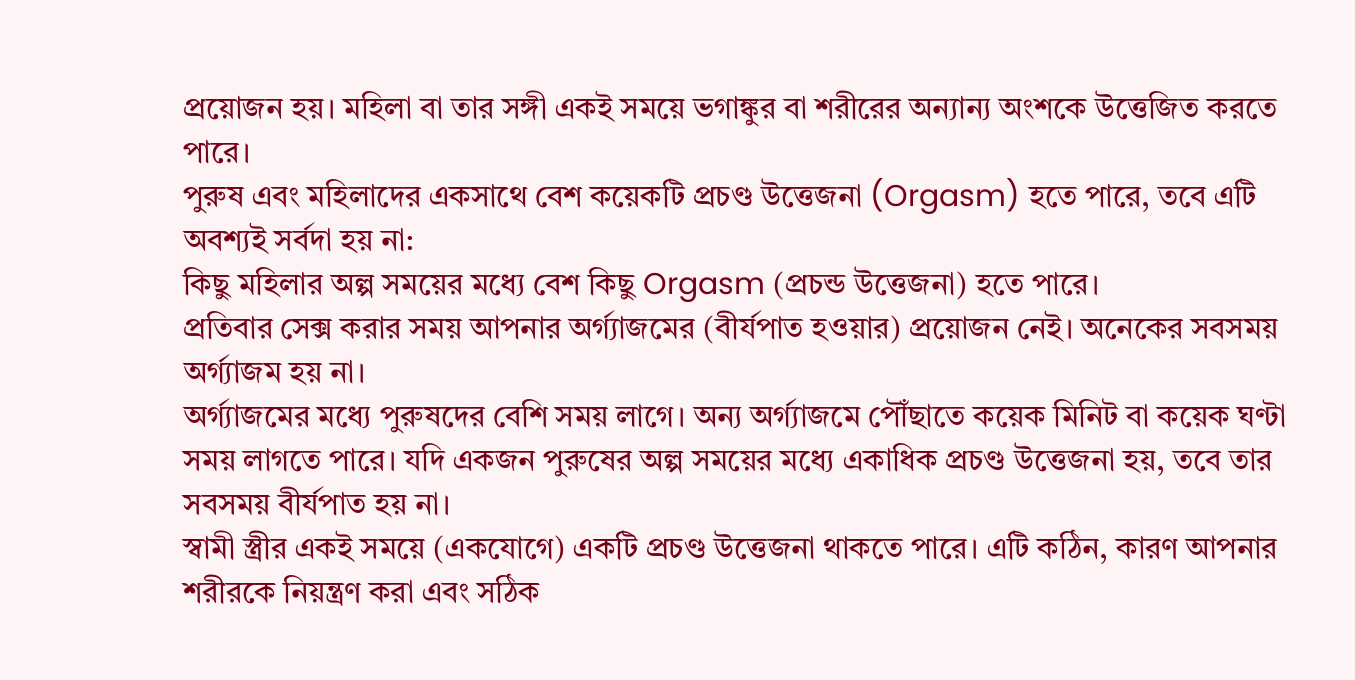প্রয়োজন হয়। মহিলা বা তার সঙ্গী একই সময়ে ভগাঙ্কুর বা শরীরের অন্যান্য অংশকে উত্তেজিত করতে পারে।
পুরুষ এবং মহিলাদের একসাথে বেশ কয়েকটি প্রচণ্ড উত্তেজনা (Orgasm) হতে পারে, তবে এটি অবশ্যই সর্বদা হয় না:
কিছু মহিলার অল্প সময়ের মধ্যে বেশ কিছু Orgasm (প্রচন্ড উত্তেজনা) হতে পারে।
প্রতিবার সেক্স করার সময় আপনার অর্গ্যাজমের (বীর্যপাত হওয়ার) প্রয়োজন নেই। অনেকের সবসময় অর্গ্যাজম হয় না।
অর্গ্যাজমের মধ্যে পুরুষদের বেশি সময় লাগে। অন্য অর্গ্যাজমে পৌঁছাতে কয়েক মিনিট বা কয়েক ঘণ্টা সময় লাগতে পারে। যদি একজন পুরুষের অল্প সময়ের মধ্যে একাধিক প্রচণ্ড উত্তেজনা হয়, তবে তার সবসময় বীর্যপাত হয় না।
স্বামী স্ত্রীর একই সময়ে (একযোগে) একটি প্রচণ্ড উত্তেজনা থাকতে পারে। এটি কঠিন, কারণ আপনার শরীরকে নিয়ন্ত্রণ করা এবং সঠিক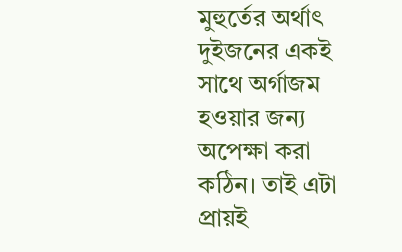মুহুর্তের অর্থাৎ দুইজনের একই সাথে অর্গাজম হওয়ার জন্য অপেক্ষা করা কঠিন। তাই এটা প্রায়ই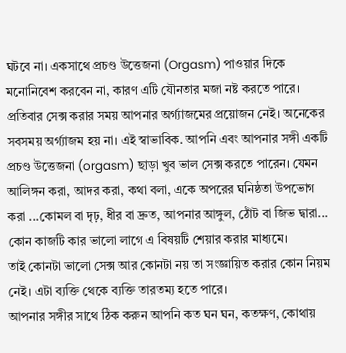ঘটবে না। একসাথে প্রচণ্ড উত্তেজনা (Orgasm) পাওয়ার দিকে মনোনিবেশ করবেন না, কারণ এটি যৌনতার মজা নষ্ট করতে পারে।
প্রতিবার সেক্স করার সময় আপনার অর্গ্যাজমের প্রয়োজন নেই। অনেকের সবসময় অর্গ্যাজম হয় না। এই স্বাভাবিক. আপনি এবং আপনার সঙ্গী একটি প্রচণ্ড উত্তেজনা (orgasm) ছাড়া খুব ভাল সেক্স করতে পারেন। যেমন আলিঙ্গন করা, আদর করা, কথা বলা, একে অপরের ঘনিষ্ঠতা উপভোগ করা ...কোমল বা দৃঢ়, ধীর বা দ্রুত, আপনার আঙ্গুল, ঠোঁট বা জিভ দ্বারা... কোন কাজটি কার ভালো লাগে এ বিষয়টি শেয়ার করার মাধ্যমে।
তাই কোনটা ভালো সেক্স আর কোনটা নয় তা সংজ্ঞায়িত করার কোন নিয়ম নেই। এটা ব্যক্তি থেকে ব্যক্তি তারতম্য হতে পারে।
আপনার সঙ্গীর সাথে ঠিক করুন আপনি কত ঘন ঘন, কতক্ষণ, কোথায়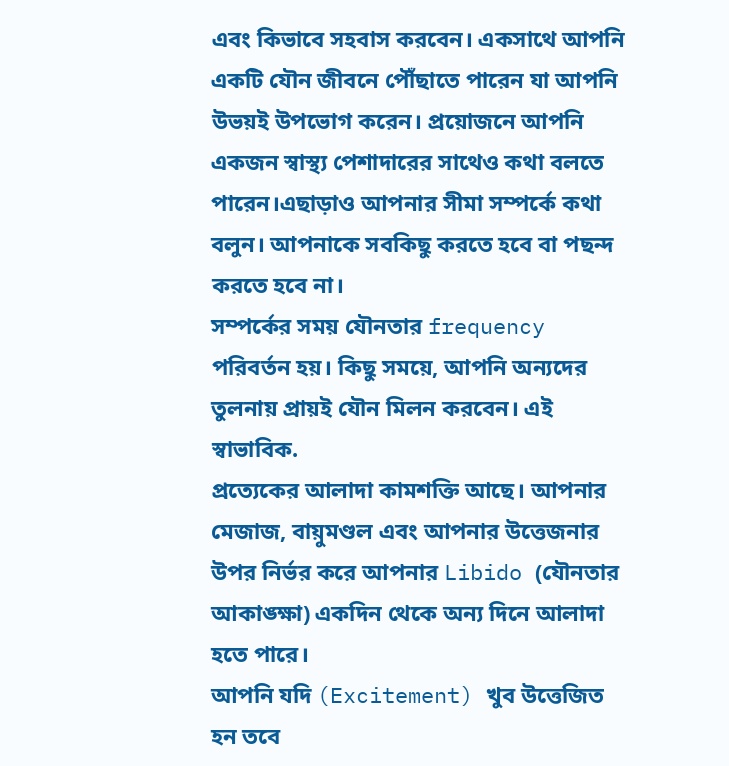এবং কিভাবে সহবাস করবেন। একসাথে আপনি একটি যৌন জীবনে পৌঁছাতে পারেন যা আপনি উভয়ই উপভোগ করেন। প্রয়োজনে আপনি একজন স্বাস্থ্য পেশাদারের সাথেও কথা বলতে পারেন।এছাড়াও আপনার সীমা সম্পর্কে কথা বলুন। আপনাকে সবকিছু করতে হবে বা পছন্দ করতে হবে না।
সম্পর্কের সময় যৌনতার frequency পরিবর্তন হয়। কিছু সময়ে, আপনি অন্যদের তুলনায় প্রায়ই যৌন মিলন করবেন। এই স্বাভাবিক.
প্রত্যেকের আলাদা কামশক্তি আছে। আপনার মেজাজ, বায়ুমণ্ডল এবং আপনার উত্তেজনার উপর নির্ভর করে আপনার Libido (যৌনতার আকাঙ্ক্ষা) একদিন থেকে অন্য দিনে আলাদা হতে পারে।
আপনি যদি (Excitement) খুব উত্তেজিত হন তবে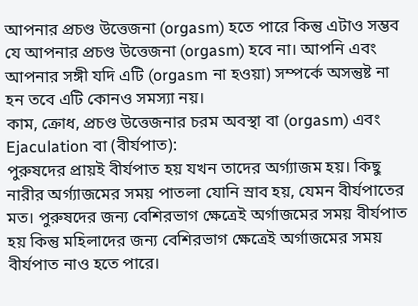আপনার প্রচণ্ড উত্তেজনা (orgasm) হতে পারে কিন্তু এটাও সম্ভব যে আপনার প্রচণ্ড উত্তেজনা (orgasm) হবে না। আপনি এবং আপনার সঙ্গী যদি এটি (orgasm না হওয়া) সম্পর্কে অসন্তুষ্ট না হন তবে এটি কোনও সমস্যা নয়।
কাম, ক্রোধ, প্রচণ্ড উত্তেজনার চরম অবস্থা বা (orgasm) এবং Ejaculation বা (বীর্যপাত):
পুরুষদের প্রায়ই বীর্যপাত হয় যখন তাদের অর্গ্যাজম হয়। কিছু নারীর অর্গ্যাজমের সময় পাতলা যোনি স্রাব হয়, যেমন বীর্যপাতের মত। পুরুষদের জন্য বেশিরভাগ ক্ষেত্রেই অর্গাজমের সময় বীর্যপাত হয় কিন্তু মহিলাদের জন্য বেশিরভাগ ক্ষেত্রেই অর্গাজমের সময় বীর্যপাত নাও হতে পারে।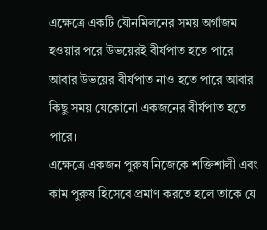এক্ষেত্রে একটি যৌনমিলনের সময় অর্গাজম হওয়ার পরে উভয়েরই বীর্যপাত হতে পারে আবার উভয়ের বীর্যপাত নাও হতে পারে আবার কিছু সময় যেকোনো একজনের বীর্যপাত হতে পারে।
এক্ষেত্রে একজন পুরুষ নিজেকে শক্তিশালী এবং কাম পুরুষ হিসেবে প্রমাণ করতে হলে তাকে যে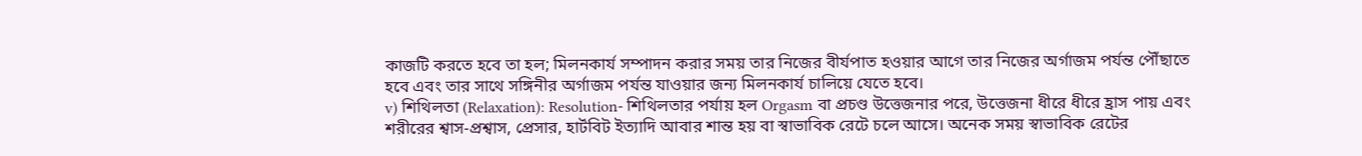কাজটি করতে হবে তা হল; মিলনকার্য সম্পাদন করার সময় তার নিজের বীর্যপাত হওয়ার আগে তার নিজের অর্গাজম পর্যন্ত পৌঁছাতে হবে এবং তার সাথে সঙ্গিনীর অর্গাজম পর্যন্ত যাওয়ার জন্য মিলনকার্য চালিয়ে যেতে হবে।
v) শিথিলতা (Relaxation): Resolution- শিথিলতার পর্যায় হল Orgasm বা প্রচণ্ড উত্তেজনার পরে, উত্তেজনা ধীরে ধীরে হ্রাস পায় এবং শরীরের শ্বাস-প্রশ্বাস, প্রেসার, হার্টবিট ইত্যাদি আবার শান্ত হয় বা স্বাভাবিক রেটে চলে আসে। অনেক সময় স্বাভাবিক রেটের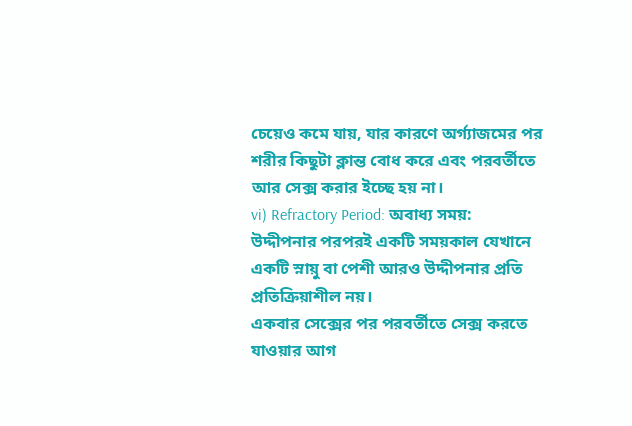চেয়েও কমে যায়, যার কারণে অর্গ্যাজমের পর শরীর কিছুটা ক্লান্ত বোধ করে এবং পরবর্তীতে আর সেক্স করার ইচ্ছে হয় না।
vi) Refractory Period: অবাধ্য সময়:
উদ্দীপনার পরপরই একটি সময়কাল যেখানে একটি স্নায়ু বা পেশী আরও উদ্দীপনার প্রতি প্রতিক্রিয়াশীল নয়।
একবার সেক্সের পর পরবর্তীতে সেক্স করতে যাওয়ার আগ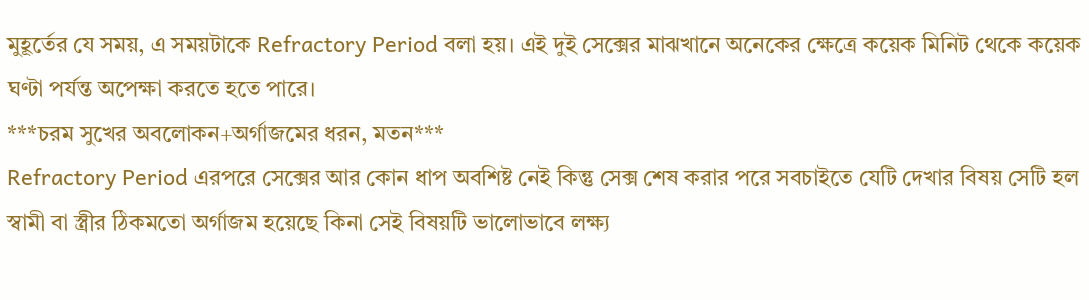মুহূর্তের যে সময়, এ সময়টাকে Refractory Period বলা হয়। এই দুই সেক্সের মাঝখানে অনেকের ক্ষেত্রে কয়েক মিনিট থেকে কয়েক ঘণ্টা পর্যন্ত অপেক্ষা করতে হতে পারে।
***চরম সুখের অবলোকন+অর্গাজমের ধরন, মতন***
Refractory Period এরপরে সেক্সের আর কোন ধাপ অবশিষ্ট নেই কিন্তু সেক্স শেষ করার পরে সবচাইতে যেটি দেখার বিষয় সেটি হল স্বামী বা স্ত্রীর ঠিকমতো অর্গাজম হয়েছে কিনা সেই বিষয়টি ভালোভাবে লক্ষ্য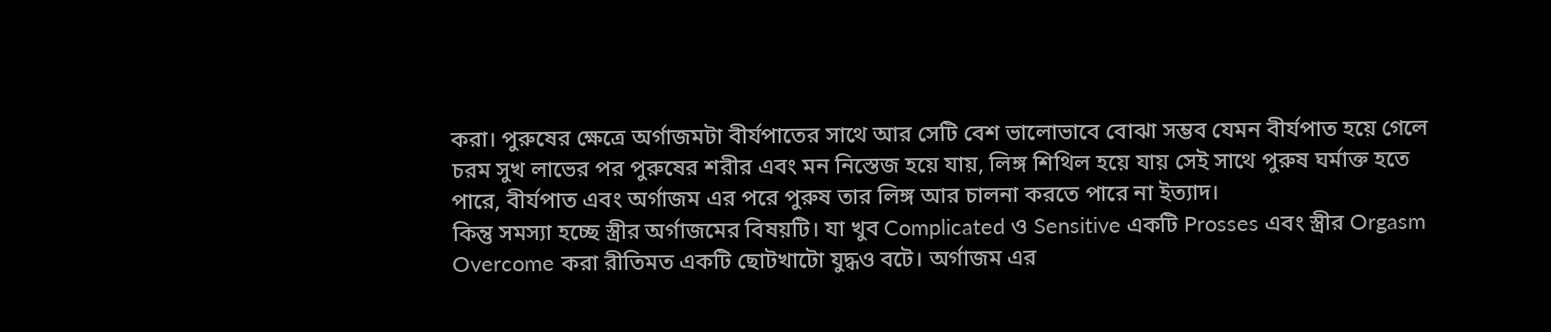করা। পুরুষের ক্ষেত্রে অর্গাজমটা বীর্যপাতের সাথে আর সেটি বেশ ভালোভাবে বোঝা সম্ভব যেমন বীর্যপাত হয়ে গেলে চরম সুখ লাভের পর পুরুষের শরীর এবং মন নিস্তেজ হয়ে যায়, লিঙ্গ শিথিল হয়ে যায় সেই সাথে পুরুষ ঘর্মাক্ত হতে পারে, বীর্যপাত এবং অর্গাজম এর পরে পুরুষ তার লিঙ্গ আর চালনা করতে পারে না ইত্যাদ।
কিন্তু সমস্যা হচ্ছে স্ত্রীর অর্গাজমের বিষয়টি। যা খুব Complicated ও Sensitive একটি Prosses এবং স্ত্রীর Orgasm Overcome করা রীতিমত একটি ছোটখাটো যুদ্ধও বটে। অর্গাজম এর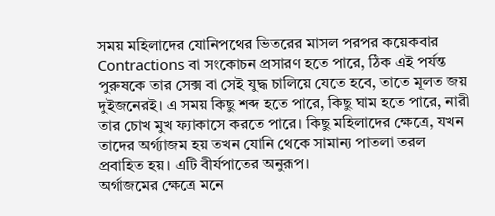সময় মহিলাদের যোনিপথের ভিতরের মাসল পরপর কয়েকবার Contractions বা সংকোচন প্রসারণ হতে পারে, ঠিক এই পর্যন্ত পুরুষকে তার সেক্স বা সেই যুদ্ধ চালিয়ে যেতে হবে, তাতে মূলত জয় দুইজনেরই। এ সময় কিছু শব্দ হতে পারে, কিছু ঘাম হতে পারে, নারী তার চোখ মুখ ফ্যাকাসে করতে পারে। কিছু মহিলাদের ক্ষেত্রে, যখন তাদের অর্গ্যাজম হয় তখন যোনি থেকে সামান্য পাতলা তরল প্রবাহিত হয়। এটি বীর্যপাতের অনুরূপ।
অর্গাজমের ক্ষেত্রে মনে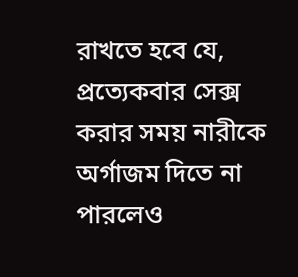রাখতে হবে যে, প্রত্যেকবার সেক্স করার সময় নারীকে অর্গাজম দিতে না পারলেও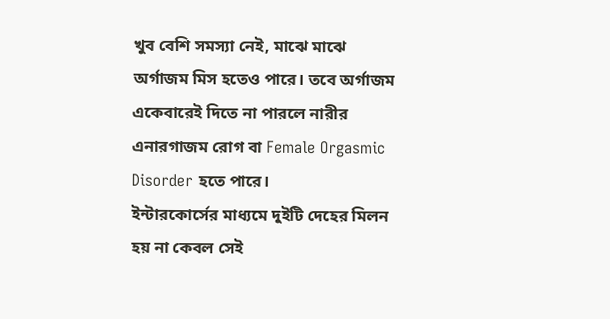খুব বেশি সমস্যা নেই, মাঝে মাঝে অর্গাজম মিস হতেও পারে। তবে অর্গাজম একেবারেই দিতে না পারলে নারীর এনারগাজম রোগ বা Female Orgasmic Disorder হতে পারে।
ইন্টারকোর্সের মাধ্যমে দুইটি দেহের মিলন হয় না কেবল সেই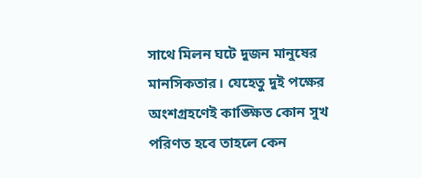সাথে মিলন ঘটে দুজন মানুষের মানসিকতার। যেহেতু দুই পক্ষের অংশগ্রহণেই কাঙ্ক্ষিত কোন সুখ পরিণত হবে তাহলে কেন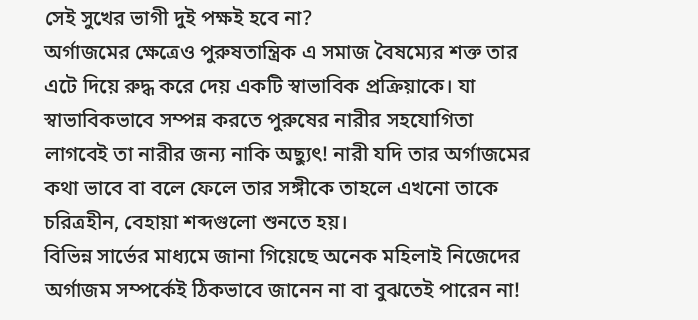সেই সুখের ভাগী দুই পক্ষই হবে না?
অর্গাজমের ক্ষেত্রেও পুরুষতান্ত্রিক এ সমাজ বৈষম্যের শক্ত তার এটে দিয়ে রুদ্ধ করে দেয় একটি স্বাভাবিক প্রক্রিয়াকে। যা স্বাভাবিকভাবে সম্পন্ন করতে পুরুষের নারীর সহযোগিতা লাগবেই তা নারীর জন্য নাকি অছ্যুৎ! নারী যদি তার অর্গাজমের কথা ভাবে বা বলে ফেলে তার সঙ্গীকে তাহলে এখনো তাকে চরিত্রহীন, বেহায়া শব্দগুলো শুনতে হয়।
বিভিন্ন সার্ভের মাধ্যমে জানা গিয়েছে অনেক মহিলাই নিজেদের অর্গাজম সম্পর্কেই ঠিকভাবে জানেন না বা বুঝতেই পারেন না!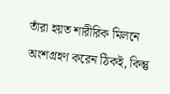তাঁরা হয়ত শারীরিক মিলনে অংশগ্রহণ করেন ঠিকই, কিন্তু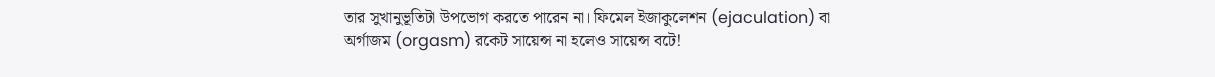তার সুখানুভূতিটা উপভোগ করতে পারেন না। ফিমেল ইজাকুলেশন (ejaculation) বা অর্গাজম (orgasm) রকেট সায়েন্স না হলেও সায়েন্স বটে!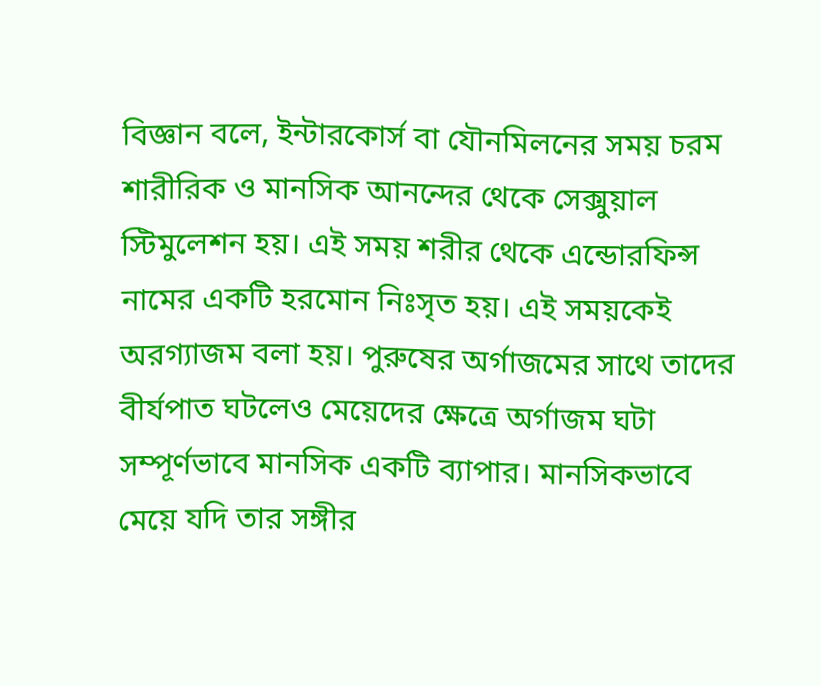বিজ্ঞান বলে, ইন্টারকোর্স বা যৌনমিলনের সময় চরম শারীরিক ও মানসিক আনন্দের থেকে সেক্সুয়াল স্টিমুলেশন হয়। এই সময় শরীর থেকে এন্ডোরফিন্স নামের একটি হরমোন নিঃসৃত হয়। এই সময়কেই অরগ্যাজম বলা হয়। পুরুষের অর্গাজমের সাথে তাদের বীর্যপাত ঘটলেও মেয়েদের ক্ষেত্রে অর্গাজম ঘটা সম্পূর্ণভাবে মানসিক একটি ব্যাপার। মানসিকভাবে মেয়ে যদি তার সঙ্গীর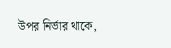উপর নির্ভার থাকে,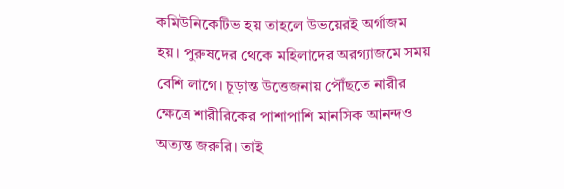কমিউনিকেটিভ হয় তাহলে উভয়েরই অর্গাজম হয়। পুরুষদের থেকে মহিলাদের অরগ্যাজমে সময় বেশি লাগে। চূড়ান্ত উত্তেজনায় পৌঁছতে নারীর ক্ষেত্রে শারীরিকের পাশাপাশি মানসিক আনন্দও অত্যন্ত জরুরি। তাই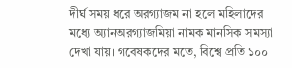দীর্ঘ সময় ধরে অরগ্যাজম না হলে মহিলাদের মধ্যে অ্যানঅরগ্যাজমিয়া নামক মানসিক সমস্যা দেখা যায়। গবেষকদের মতে, বিশ্বে প্রতি ১০০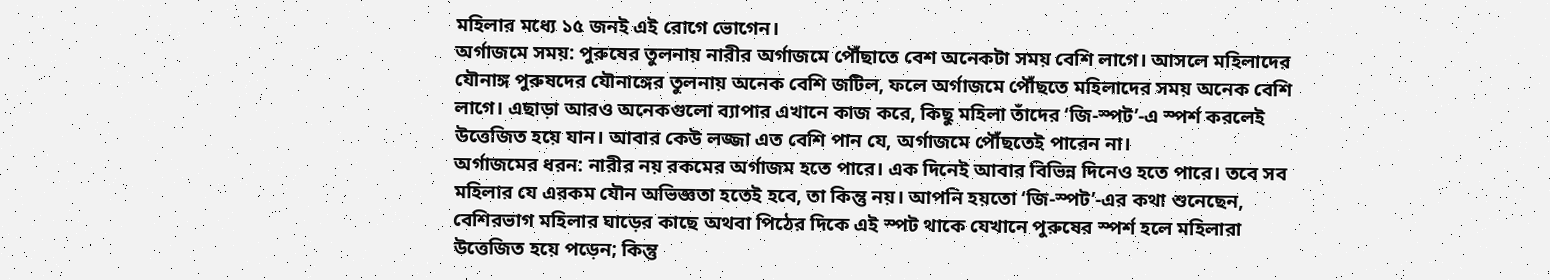মহিলার মধ্যে ১৫ জনই এই রোগে ভোগেন।
অর্গাজমে সময়: পুরুষের তুলনায় নারীর অর্গাজমে পৌঁছাতে বেশ অনেকটা সময় বেশি লাগে। আসলে মহিলাদের যৌনাঙ্গ পুরুষদের যৌনাঙ্গের তুলনায় অনেক বেশি জটিল, ফলে অর্গাজমে পৌঁছতে মহিলাদের সময় অনেক বেশি লাগে। এছাড়া আরও অনেকগুলো ব্যাপার এখানে কাজ করে, কিছু মহিলা তাঁদের ‘জি-স্পট’-এ স্পর্শ করলেই উত্তেজিত হয়ে যান। আবার কেউ লজ্জা এত বেশি পান যে, অর্গাজমে পৌঁছতেই পারেন না।
অর্গাজমের ধরন: নারীর নয় রকমের অর্গাজম হতে পারে। এক দিনেই আবার বিভিন্ন দিনেও হতে পারে। তবে সব মহিলার যে এরকম যৌন অভিজ্ঞতা হতেই হবে, তা কিন্তু নয়। আপনি হয়তো ‘জি-স্পট’-এর কথা শুনেছেন, বেশিরভাগ মহিলার ঘাড়ের কাছে অথবা পিঠের দিকে এই স্পট থাকে যেখানে পুরুষের স্পর্শ হলে মহিলারা উত্তেজিত হয়ে পড়েন; কিন্তু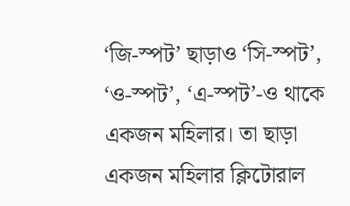‘জি-স্পট’ ছাড়াও ‘সি-স্পট’, ‘ও-স্পট’, ‘এ-স্পট’-ও থাকে একজন মহিলার। তা ছাড়া একজন মহিলার ক্লিটোরাল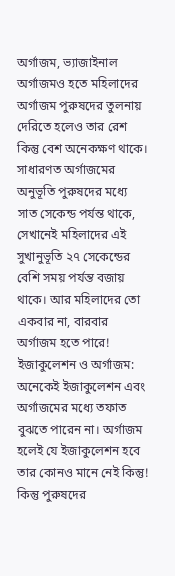অর্গাজম, ভ্যাজাইনাল অর্গাজমও হতে মহিলাদের অর্গাজম পুরুষদের তুলনায় দেরিতে হলেও তার রেশ কিন্তু বেশ অনেকক্ষণ থাকে। সাধারণত অর্গাজমের অনুভূতি পুরুষদের মধ্যে সাত সেকেন্ড পর্যন্ত থাকে, সেখানেই মহিলাদের এই সুখানুভূতি ২৭ সেকেন্ডের বেশি সময় পর্যন্ত বজায় থাকে। আর মহিলাদের তো একবার না, বারবার অর্গাজম হতে পারে!
ইজাকুলেশন ও অর্গাজম: অনেকেই ইজাকুলেশন এবং অর্গাজমের মধ্যে তফাত বুঝতে পারেন না। অর্গাজম হলেই যে ইজাকুলেশন হবে তার কোনও মানে নেই কিন্তু! কিন্তু পুরুষদের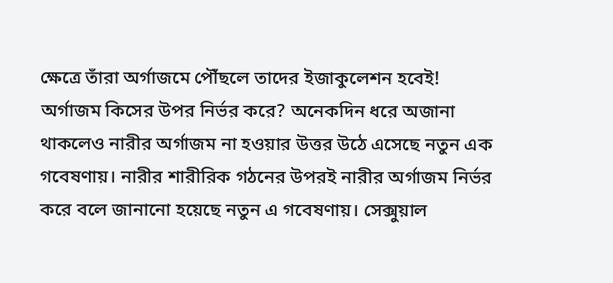ক্ষেত্রে তাঁরা অর্গাজমে পৌঁছলে তাদের ইজাকুলেশন হবেই!
অর্গাজম কিসের উপর নির্ভর করে? অনেকদিন ধরে অজানা থাকলেও নারীর অর্গাজম না হওয়ার উত্তর উঠে এসেছে নতুন এক গবেষণায়। নারীর শারীরিক গঠনের উপরই নারীর অর্গাজম নির্ভর করে বলে জানানো হয়েছে নতুন এ গবেষণায়। সেক্সুয়াল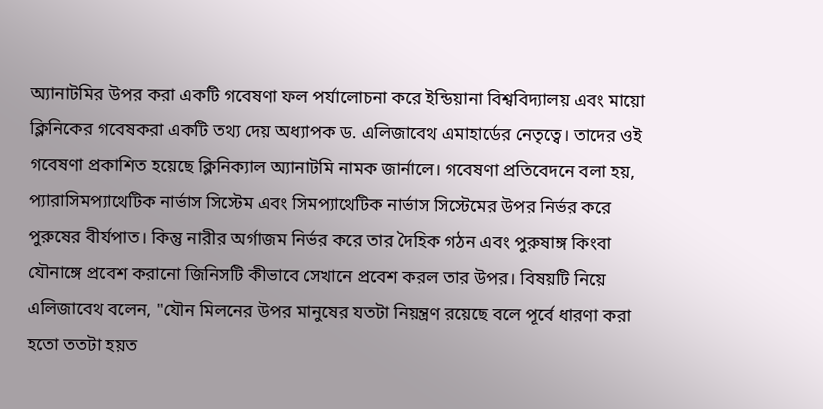অ্যানাটমির উপর করা একটি গবেষণা ফল পর্যালোচনা করে ইন্ডিয়ানা বিশ্ববিদ্যালয় এবং মায়ো ক্লিনিকের গবেষকরা একটি তথ্য দেয় অধ্যাপক ড. এলিজাবেথ এমাহার্ডের নেতৃত্বে। তাদের ওই গবেষণা প্রকাশিত হয়েছে ক্লিনিক্যাল অ্যানাটমি নামক জার্নালে। গবেষণা প্রতিবেদনে বলা হয়, প্যারাসিমপ্যাথেটিক নার্ভাস সিস্টেম এবং সিমপ্যাথেটিক নার্ভাস সিস্টেমের উপর নির্ভর করে পুরুষের বীর্যপাত। কিন্তু নারীর অর্গাজম নির্ভর করে তার দৈহিক গঠন এবং পুরুষাঙ্গ কিংবা যৌনাঙ্গে প্রবেশ করানো জিনিসটি কীভাবে সেখানে প্রবেশ করল তার উপর। বিষয়টি নিয়ে এলিজাবেথ বলেন, "যৌন মিলনের উপর মানুষের যতটা নিয়ন্ত্রণ রয়েছে বলে পূর্বে ধারণা করা হতো ততটা হয়ত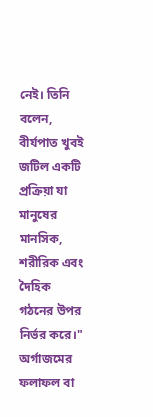নেই। তিনি বলেন, বীর্যপাত খুবই জটিল একটি প্রক্রিয়া যা মানুষের মানসিক, শরীরিক এবং দৈহিক গঠনের উপর নির্ভর করে।"
অর্গাজমের ফলাফল বা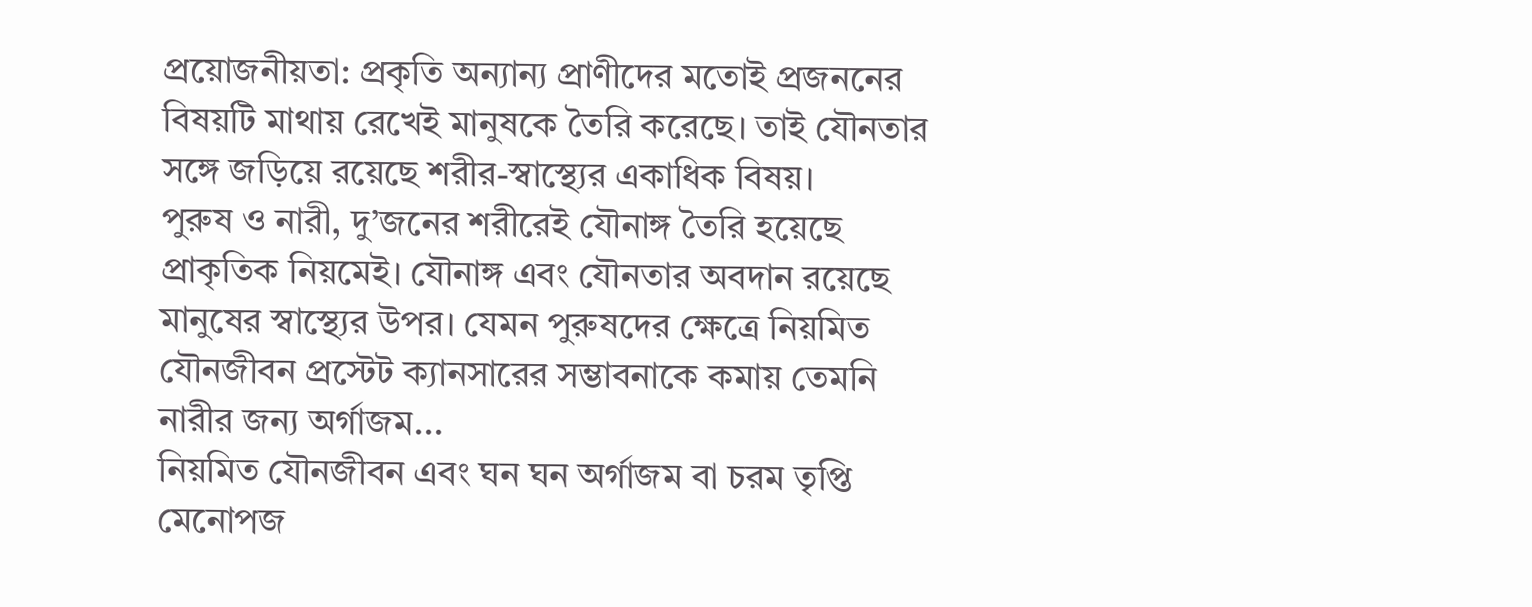প্রয়োজনীয়তা: প্রকৃতি অন্যান্য প্রাণীদের মতোই প্রজননের বিষয়টি মাথায় রেখেই মানুষকে তৈরি করেছে। তাই যৌনতার সঙ্গে জড়িয়ে রয়েছে শরীর-স্বাস্থ্যের একাধিক বিষয়।
পুরুষ ও নারী, দু’জনের শরীরেই যৌনাঙ্গ তৈরি হয়েছে প্রাকৃতিক নিয়মেই। যৌনাঙ্গ এবং যৌনতার অবদান রয়েছে মানুষের স্বাস্থ্যের উপর। যেমন পুরুষদের ক্ষেত্রে নিয়মিত যৌনজীবন প্রস্টেট ক্যানসারের সম্ভাবনাকে কমায় তেমনি নারীর জন্য অর্গাজম...
নিয়মিত যৌনজীবন এবং ঘন ঘন অর্গাজম বা চরম তৃপ্তি মেনোপজ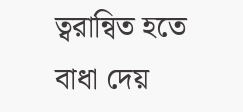ত্বরান্বিত হতে বাধা দেয়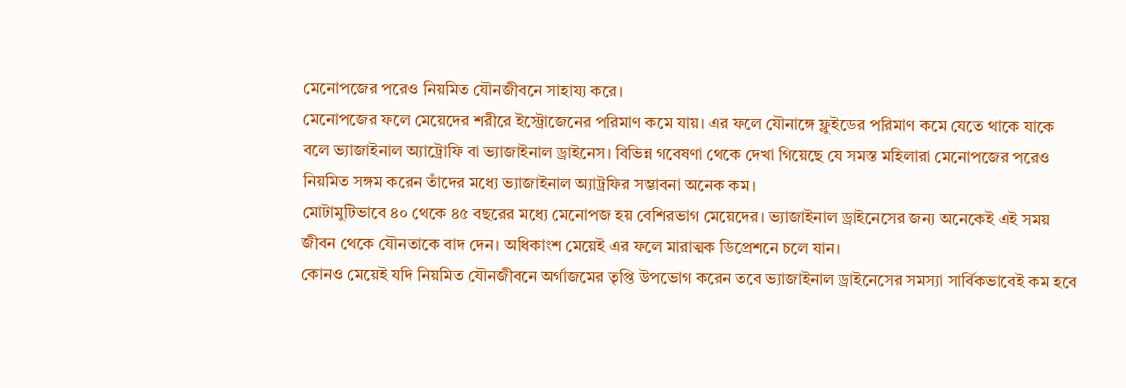মেনোপজের পরেও নিয়মিত যৌনজীবনে সাহায্য করে।
মেনোপজের ফলে মেয়েদের শরীরে ইস্ট্রোজেনের পরিমাণ কমে যায়। এর ফলে যৌনাঙ্গে ফ্লুইডের পরিমাণ কমে যেতে থাকে যাকে বলে ভ্যাজাইনাল অ্যাট্রোফি বা ভ্যাজাইনাল ড্রাইনেস। বিভিন্ন গবেষণা থেকে দেখা গিয়েছে যে সমস্ত মহিলারা মেনোপজের পরেও নিয়মিত সঙ্গম করেন তাঁদের মধ্যে ভ্যাজাইনাল অ্যাট্রফির সম্ভাবনা অনেক কম।
মোটামুটিভাবে ৪০ থেকে ৪৫ বছরের মধ্যে মেনোপজ হয় বেশিরভাগ মেয়েদের। ভ্যাজাইনাল ড্রাইনেসের জন্য অনেকেই এই সময় জীবন থেকে যৌনতাকে বাদ দেন। অধিকাংশ মেয়েই এর ফলে মারাত্মক ডিপ্রেশনে চলে যান।
কোনও মেয়েই যদি নিয়মিত যৌনজীবনে অর্গাজমের তৃপ্তি উপভোগ করেন তবে ভ্যাজাইনাল ড্রাইনেসের সমস্যা সার্বিকভাবেই কম হবে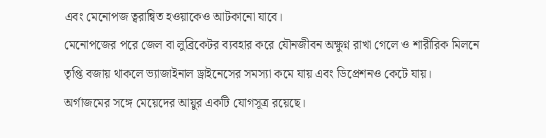এবং মেনোপজ ত্বরান্বিত হওয়াকেও আটকানো যাবে।
মেনোপজের পরে জেল বা লুব্রিকেটর ব্যবহার করে যৌনজীবন অক্ষুণ্ন রাখা গেলে ও শারীরিক মিলনে তৃপ্তি বজায় থাকলে ভ্যাজাইনাল ড্রাইনেসের সমস্যা কমে যায় এবং ডিপ্রেশনও কেটে যায়।
অর্গাজমের সঙ্গে মেয়েদের আয়ুর একটি যোগসূত্র রয়েছে।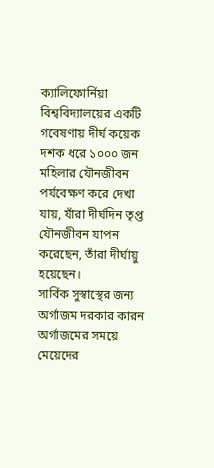ক্যালিফোর্নিয়া বিশ্ববিদ্যালয়ের একটি গবেষণায় দীর্ঘ কয়েক দশক ধরে ১০০০ জন মহিলার যৌনজীবন পর্যবেক্ষণ করে দেখা যায়, যাঁরা দীর্ঘদিন তৃপ্ত যৌনজীবন যাপন করেছেন, তাঁরা দীর্ঘায়ু হয়েছেন।
সার্বিক সুস্বাস্থের জন্য অর্গাজম দরকার কারন অর্গাজমের সময়ে মেয়েদের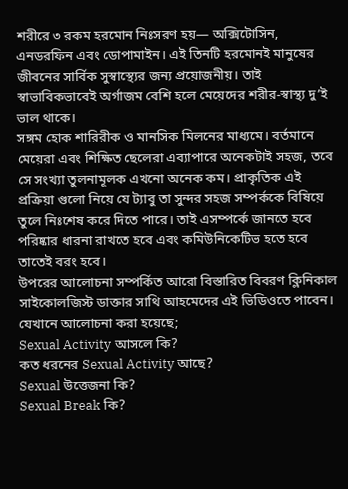শরীরে ৩ রকম হরমোন নিঃসরণ হয়— অক্সিটোসিন, এনডরফিন এবং ডোপামাইন। এই তিনটি হরমোনই মানুষের জীবনের সার্বিক সুস্বাস্থ্যের জন্য প্রয়োজনীয়। তাই স্বাভাবিকভাবেই অর্গাজম বেশি হলে মেয়েদের শরীর-স্বাস্থ্য দু’ই ভাল থাকে।
সঙ্গম হোক শারিরীক ও মানসিক মিলনের মাধ্যমে। বর্তমানে মেয়েরা এবং শিক্ষিত ছেলেরা এব্যাপারে অনেকটাই সহজ, তবে সে সংখ্যা তুলনামূলক এখনো অনেক কম। প্রাকৃতিক এই প্রক্রিয়া গুলো নিয়ে যে ট্যাবু তা সুন্দর সহজ সম্পর্ককে বিষিয়ে তুলে নিঃশেষ করে দিতে পারে। তাই এসম্পর্কে জানতে হবে পরিষ্কার ধারনা রাখতে হবে এবং কমিউনিকেটিভ হতে হবে তাতেই বরং হবে।
উপরের আলোচনা সম্পর্কিত আরো বিস্তারিত বিবরণ ক্লিনিকাল সাইকোলজিস্ট ডাক্তার সাথি আহমেদের এই ভিডিওতে পাবেন। যেখানে আলোচনা করা হয়েছে;
Sexual Activity আসলে কি?
কত ধরনের Sexual Activity আছে?
Sexual উত্তেজনা কি?
Sexual Break কি?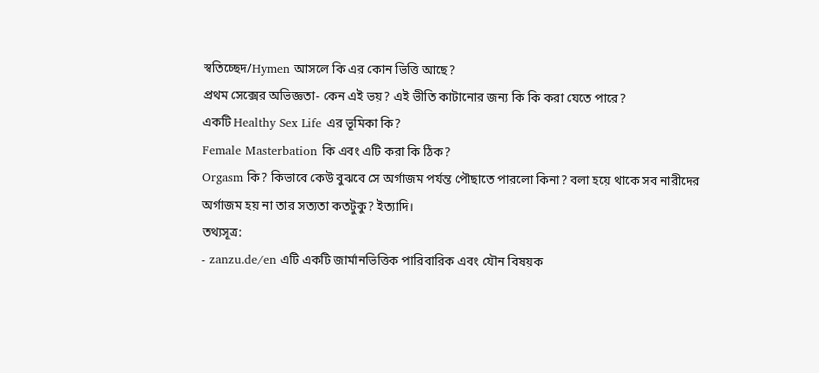স্বতিচ্ছেদ/Hymen আসলে কি এর কোন ভিত্তি আছে?
প্রথম সেক্সের অভিজ্ঞতা- কেন এই ভয়? এই ভীতি কাটানোর জন্য কি কি করা যেতে পারে?
একটি Healthy Sex Life এর ভূমিকা কি?
Female Masterbation কি এবং এটি করা কি ঠিক?
Orgasm কি? কিভাবে কেউ বুঝবে সে অর্গাজম পর্যন্ত পৌছাতে পারলো কিনা? বলা হয়ে থাকে সব নারীদের অর্গাজম হয় না তার সত্যতা কতটুকু? ইত্যাদি।
তথ্যসূত্র:
- zanzu.de/en এটি একটি জার্মানভিত্তিক পারিবারিক এবং যৌন বিষয়ক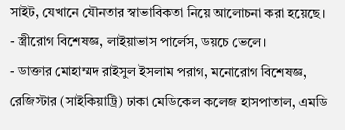সাইট, যেখানে যৌনতার স্বাভাবিকতা নিয়ে আলোচনা করা হয়েছে।
- স্ত্রীরোগ বিশেষজ্ঞ, লাইয়াভাস পার্লেস, ডয়চে ভেলে।
- ডাক্তার মোহাম্মদ রাইসুল ইসলাম পরাগ, মনোরোগ বিশেষজ্ঞ, রেজিস্টার (সাইকিয়াট্রি) ঢাকা মেডিকেল কলেজ হাসপাতাল, এমডি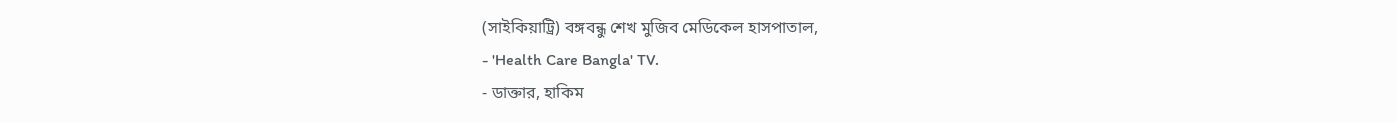(সাইকিয়াট্রি) বঙ্গবন্ধু শেখ মুজিব মেডিকেল হাসপাতাল,
- 'Health Care Bangla' TV.
- ডাক্তার, হাকিম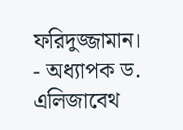ফরিদুজ্জামান।
- অধ্যাপক ড. এলিজাবেথ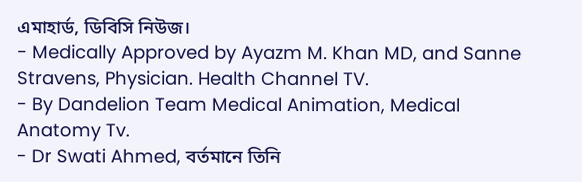এমাহার্ড, ডিবিসি নিউজ।
- Medically Approved by Ayazm M. Khan MD, and Sanne Stravens, Physician. Health Channel TV.
- By Dandelion Team Medical Animation, Medical Anatomy Tv.
- Dr Swati Ahmed, বর্তমানে তিনি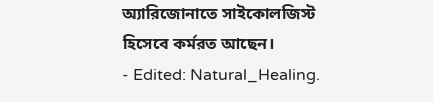অ্যারিজোনাতে সাইকোলজিস্ট হিসেবে কর্মরত আছেন।
- Edited: Natural_Healing.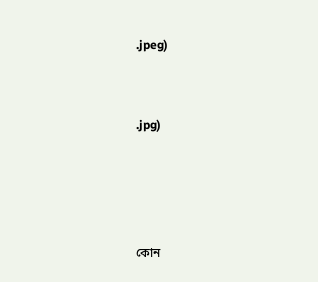.jpeg)




.jpg)







কোন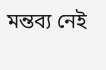মন্তব্য নেই